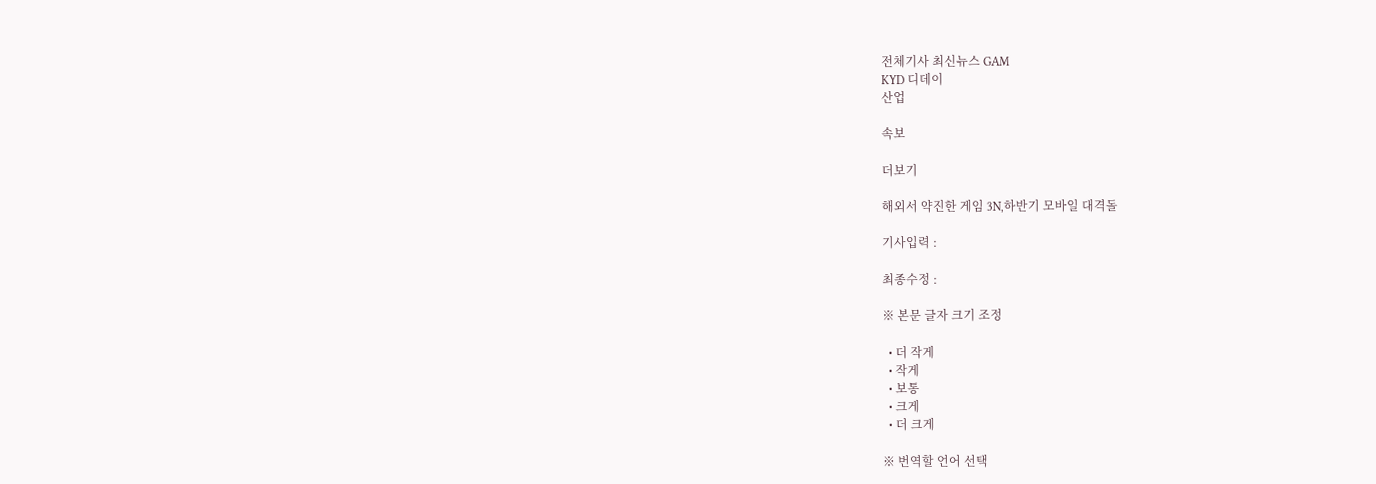전체기사 최신뉴스 GAM
KYD 디데이
산업

속보

더보기

해외서 약진한 게임 3N,하반기 모바일 대격돌

기사입력 :

최종수정 :

※ 본문 글자 크기 조정

  • 더 작게
  • 작게
  • 보통
  • 크게
  • 더 크게

※ 번역할 언어 선택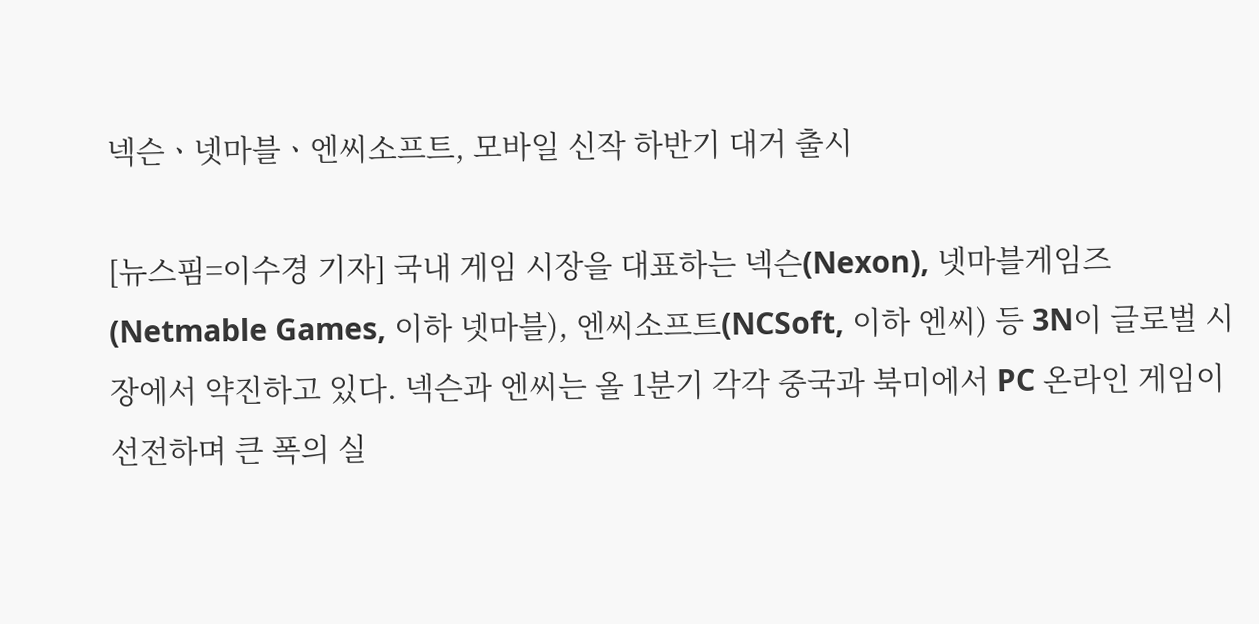넥슨ㆍ넷마블ㆍ엔씨소프트, 모바일 신작 하반기 대거 출시

[뉴스핌=이수경 기자] 국내 게임 시장을 대표하는 넥슨(Nexon), 넷마블게임즈(Netmable Games, 이하 넷마블), 엔씨소프트(NCSoft, 이하 엔씨) 등 3N이 글로벌 시장에서 약진하고 있다. 넥슨과 엔씨는 올 1분기 각각 중국과 북미에서 PC 온라인 게임이 선전하며 큰 폭의 실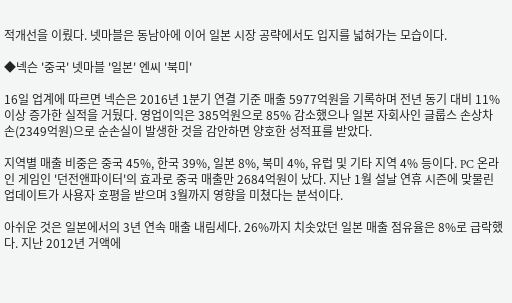적개선을 이뤘다. 넷마블은 동남아에 이어 일본 시장 공략에서도 입지를 넓혀가는 모습이다.

◆넥슨 '중국' 넷마블 '일본' 엔씨 '북미'

16일 업계에 따르면 넥슨은 2016년 1분기 연결 기준 매출 5977억원을 기록하며 전년 동기 대비 11% 이상 증가한 실적을 거뒀다. 영업이익은 385억원으로 85% 감소했으나 일본 자회사인 글룹스 손상차손(2349억원)으로 순손실이 발생한 것을 감안하면 양호한 성적표를 받았다.

지역별 매출 비중은 중국 45%, 한국 39%, 일본 8%, 북미 4%, 유럽 및 기타 지역 4% 등이다. PC 온라인 게임인 '던전앤파이터'의 효과로 중국 매출만 2684억원이 났다. 지난 1월 설날 연휴 시즌에 맞물린 업데이트가 사용자 호평을 받으며 3월까지 영향을 미쳤다는 분석이다.

아쉬운 것은 일본에서의 3년 연속 매출 내림세다. 26%까지 치솟았던 일본 매출 점유율은 8%로 급락했다. 지난 2012년 거액에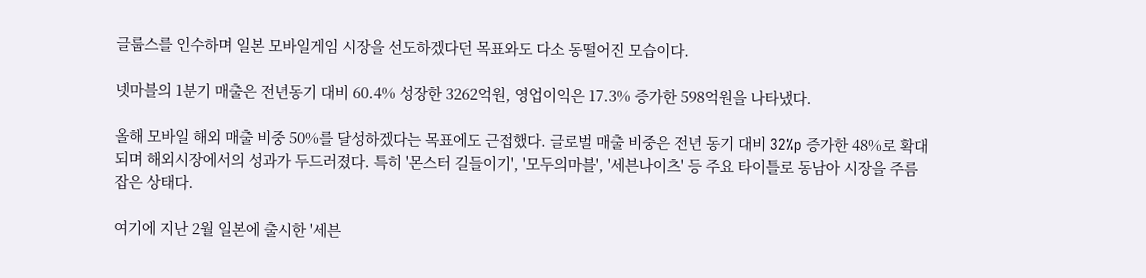글룹스를 인수하며 일본 모바일게임 시장을 선도하겠다던 목표와도 다소 동떨어진 모습이다.

넷마블의 1분기 매출은 전년동기 대비 60.4% 성장한 3262억원, 영업이익은 17.3% 증가한 598억원을 나타냈다.

올해 모바일 해외 매출 비중 50%를 달성하겠다는 목표에도 근접했다. 글로벌 매출 비중은 전년 동기 대비 32%p 증가한 48%로 확대되며 해외시장에서의 성과가 두드러졌다. 특히 '몬스터 길들이기', '모두의마블', '세븐나이츠' 등 주요 타이틀로 동남아 시장을 주름잡은 상태다.

여기에 지난 2월 일본에 출시한 '세븐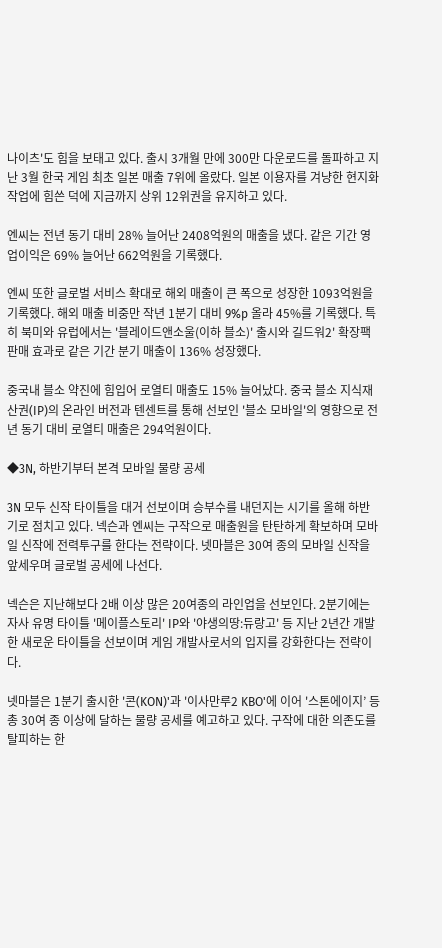나이츠'도 힘을 보태고 있다. 출시 3개월 만에 300만 다운로드를 돌파하고 지난 3월 한국 게임 최초 일본 매출 7위에 올랐다. 일본 이용자를 겨냥한 현지화 작업에 힘쓴 덕에 지금까지 상위 12위권을 유지하고 있다.

엔씨는 전년 동기 대비 28% 늘어난 2408억원의 매출을 냈다. 같은 기간 영업이익은 69% 늘어난 662억원을 기록했다.

엔씨 또한 글로벌 서비스 확대로 해외 매출이 큰 폭으로 성장한 1093억원을 기록했다. 해외 매출 비중만 작년 1분기 대비 9%p 올라 45%를 기록했다. 특히 북미와 유럽에서는 '블레이드앤소울(이하 블소)' 출시와 길드워2' 확장팩 판매 효과로 같은 기간 분기 매출이 136% 성장했다.

중국내 블소 약진에 힘입어 로열티 매출도 15% 늘어났다. 중국 블소 지식재산권(IP)의 온라인 버전과 텐센트를 통해 선보인 '블소 모바일'의 영향으로 전년 동기 대비 로열티 매출은 294억원이다.

◆3N, 하반기부터 본격 모바일 물량 공세

3N 모두 신작 타이틀을 대거 선보이며 승부수를 내던지는 시기를 올해 하반기로 점치고 있다. 넥슨과 엔씨는 구작으로 매출원을 탄탄하게 확보하며 모바일 신작에 전력투구를 한다는 전략이다. 넷마블은 30여 종의 모바일 신작을 앞세우며 글로벌 공세에 나선다.

넥슨은 지난해보다 2배 이상 많은 20여종의 라인업을 선보인다. 2분기에는 자사 유명 타이틀 '메이플스토리' IP와 '야생의땅:듀랑고' 등 지난 2년간 개발한 새로운 타이틀을 선보이며 게임 개발사로서의 입지를 강화한다는 전략이다.

넷마블은 1분기 출시한 '콘(KON)'과 '이사만루2 KBO'에 이어 '스톤에이지’ 등 총 30여 종 이상에 달하는 물량 공세를 예고하고 있다. 구작에 대한 의존도를 탈피하는 한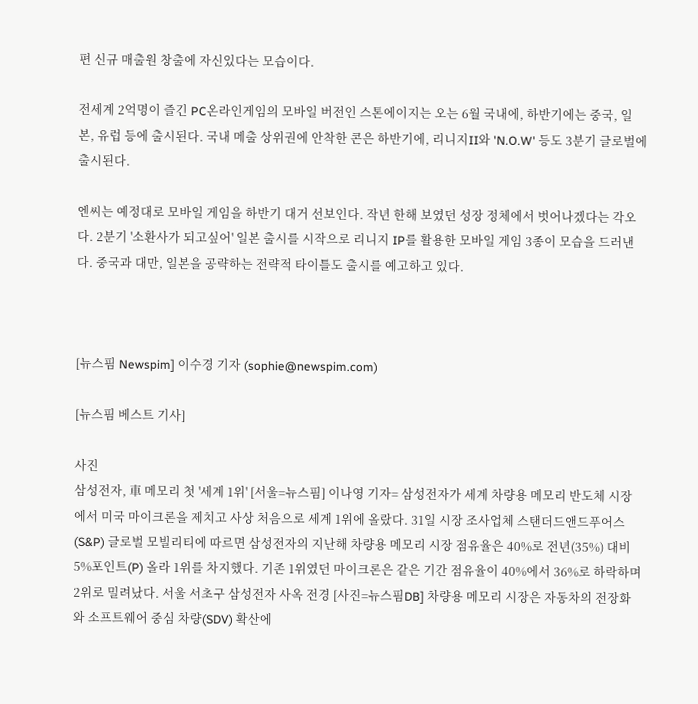편 신규 매출원 창출에 자신있다는 모습이다.

전세계 2억명이 즐긴 PC온라인게임의 모바일 버전인 스톤에이지는 오는 6월 국내에, 하반기에는 중국, 일본, 유럽 등에 출시된다. 국내 메출 상위권에 안착한 콘은 하반기에, 리니지II와 'N.O.W' 등도 3분기 글로벌에 출시된다.

엔씨는 예정대로 모바일 게임을 하반기 대거 선보인다. 작년 한해 보였던 성장 정체에서 벗어나겠다는 각오다. 2분기 '소환사가 되고싶어' 일본 출시를 시작으로 리니지 IP를 활용한 모바일 게임 3종이 모습을 드러낸다. 중국과 대만, 일본을 공략하는 전략적 타이틀도 출시를 예고하고 있다.



[뉴스핌 Newspim] 이수경 기자 (sophie@newspim.com)

[뉴스핌 베스트 기사]

사진
삼성전자, 車 메모리 첫 '세계 1위' [서울=뉴스핌] 이나영 기자= 삼성전자가 세계 차량용 메모리 반도체 시장에서 미국 마이크론을 제치고 사상 처음으로 세계 1위에 올랐다. 31일 시장 조사업체 스탠더드앤드푸어스(S&P) 글로벌 모빌리티에 따르면 삼성전자의 지난해 차량용 메모리 시장 점유율은 40%로 전년(35%) 대비 5%포인트(P) 올라 1위를 차지했다. 기존 1위였던 마이크론은 같은 기간 점유율이 40%에서 36%로 하락하며 2위로 밀려났다. 서울 서초구 삼성전자 사옥 전경 [사진=뉴스핌DB] 차량용 메모리 시장은 자동차의 전장화와 소프트웨어 중심 차량(SDV) 확산에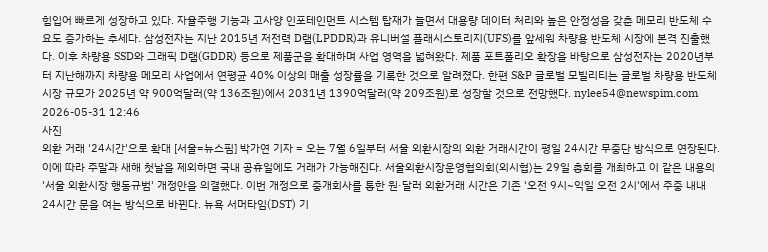힘입어 빠르게 성장하고 있다. 자율주행 기능과 고사양 인포테인먼트 시스템 탑재가 늘면서 대용량 데이터 처리와 높은 안정성을 갖춘 메모리 반도체 수요도 증가하는 추세다. 삼성전자는 지난 2015년 저전력 D램(LPDDR)과 유니버설 플래시스토리지(UFS)를 앞세워 차량용 반도체 시장에 본격 진출했다. 이후 차량용 SSD와 그래픽 D램(GDDR) 등으로 제품군을 확대하며 사업 영역을 넓혀왔다. 제품 포트폴리오 확장을 바탕으로 삼성전자는 2020년부터 지난해까지 차량용 메모리 사업에서 연평균 40% 이상의 매출 성장률을 기록한 것으로 알려졌다. 한편 S&P 글로벌 모빌리티는 글로벌 차량용 반도체 시장 규모가 2025년 약 900억달러(약 136조원)에서 2031년 1390억달러(약 209조원)로 성장할 것으로 전망했다. nylee54@newspim.com 2026-05-31 12:46
사진
외환 거래 '24시간'으로 확대 [서울=뉴스핌] 박가연 기자 = 오는 7월 6일부터 서울 외환시장의 외환 거래시간이 평일 24시간 무중단 방식으로 연장된다. 이에 따라 주말과 새해 첫날을 제외하면 국내 공휴일에도 거래가 가능해진다. 서울외환시장운영협의회(외시협)는 29일 총회를 개최하고 이 같은 내용의 '서울 외환시장 행동규범' 개정안을 의결했다. 이번 개정으로 중개회사를 통한 원·달러 외환거래 시간은 기존 '오전 9시~익일 오전 2시'에서 주중 내내 24시간 문을 여는 방식으로 바뀐다. 뉴욕 서머타임(DST) 기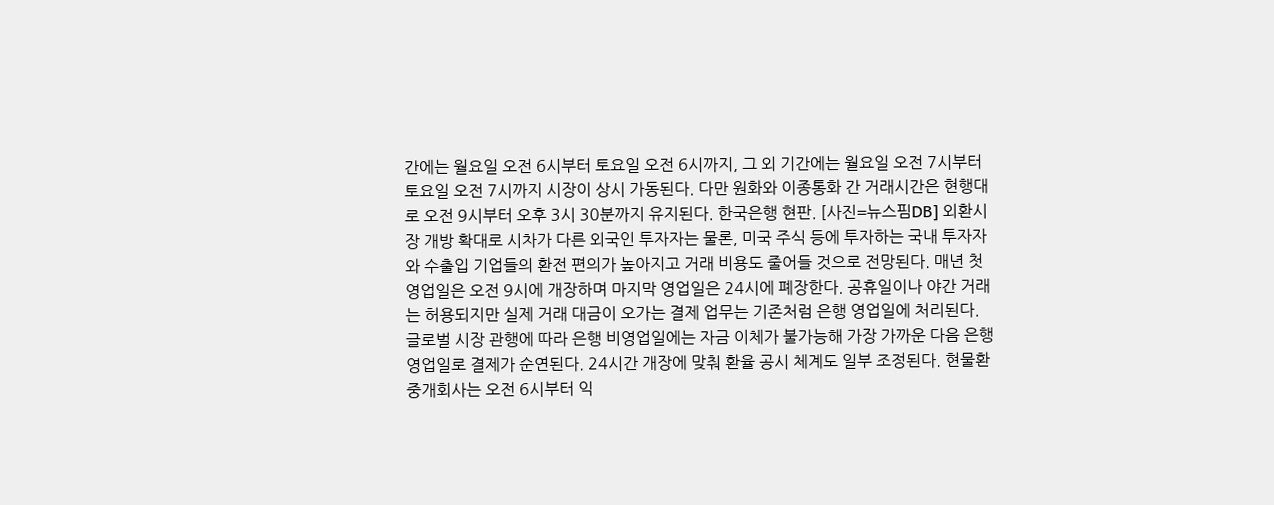간에는 월요일 오전 6시부터 토요일 오전 6시까지, 그 외 기간에는 월요일 오전 7시부터 토요일 오전 7시까지 시장이 상시 가동된다. 다만 원화와 이종통화 간 거래시간은 현행대로 오전 9시부터 오후 3시 30분까지 유지된다. 한국은행 현판. [사진=뉴스핌DB] 외환시장 개방 확대로 시차가 다른 외국인 투자자는 물론, 미국 주식 등에 투자하는 국내 투자자와 수출입 기업들의 환전 편의가 높아지고 거래 비용도 줄어들 것으로 전망된다. 매년 첫 영업일은 오전 9시에 개장하며 마지막 영업일은 24시에 폐장한다. 공휴일이나 야간 거래는 허용되지만 실제 거래 대금이 오가는 결제 업무는 기존처럼 은행 영업일에 처리된다. 글로벌 시장 관행에 따라 은행 비영업일에는 자금 이체가 불가능해 가장 가까운 다음 은행 영업일로 결제가 순연된다. 24시간 개장에 맞춰 환율 공시 체계도 일부 조정된다. 현물환중개회사는 오전 6시부터 익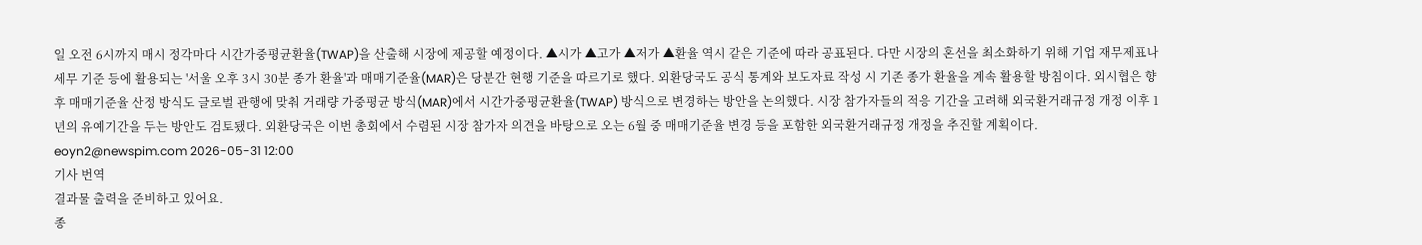일 오전 6시까지 매시 정각마다 시간가중평균환율(TWAP)을 산출해 시장에 제공할 예정이다. ▲시가 ▲고가 ▲저가 ▲환율 역시 같은 기준에 따라 공표된다. 다만 시장의 혼선을 최소화하기 위해 기업 재무제표나 세무 기준 등에 활용되는 '서울 오후 3시 30분 종가 환율'과 매매기준율(MAR)은 당분간 현행 기준을 따르기로 했다. 외환당국도 공식 통계와 보도자료 작성 시 기존 종가 환율을 계속 활용할 방침이다. 외시협은 향후 매매기준율 산정 방식도 글로벌 관행에 맞춰 거래량 가중평균 방식(MAR)에서 시간가중평균환율(TWAP) 방식으로 변경하는 방안을 논의했다. 시장 참가자들의 적응 기간을 고려해 외국환거래규정 개정 이후 1년의 유예기간을 두는 방안도 검토됐다. 외환당국은 이번 총회에서 수렴된 시장 참가자 의견을 바탕으로 오는 6월 중 매매기준율 변경 등을 포함한 외국환거래규정 개정을 추진할 계획이다. eoyn2@newspim.com 2026-05-31 12:00
기사 번역
결과물 출력을 준비하고 있어요.
종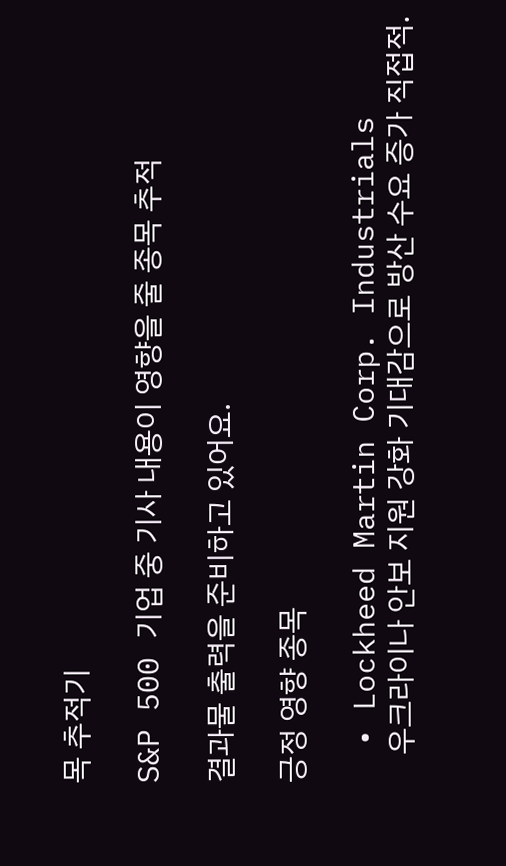목 추적기

S&P 500 기업 중 기사 내용이 영향을 줄 종목 추적

결과물 출력을 준비하고 있어요.

긍정 영향 종목

  • Lockheed Martin Corp. Industrials
    우크라이나 안보 지원 강화 기대감으로 방산 수요 증가 직접적.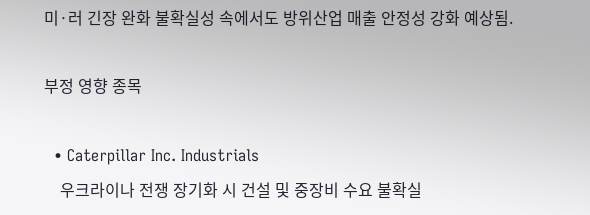미·러 긴장 완화 불확실성 속에서도 방위산업 매출 안정성 강화 예상됨.

부정 영향 종목

  • Caterpillar Inc. Industrials
    우크라이나 전쟁 장기화 시 건설 및 중장비 수요 불확실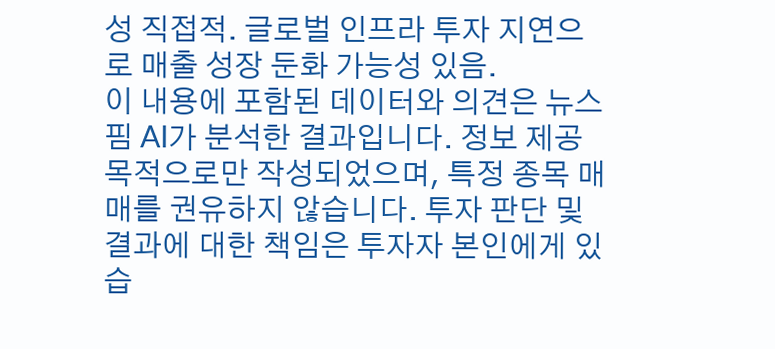성 직접적. 글로벌 인프라 투자 지연으로 매출 성장 둔화 가능성 있음.
이 내용에 포함된 데이터와 의견은 뉴스핌 AI가 분석한 결과입니다. 정보 제공 목적으로만 작성되었으며, 특정 종목 매매를 권유하지 않습니다. 투자 판단 및 결과에 대한 책임은 투자자 본인에게 있습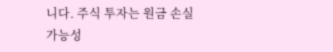니다. 주식 투자는 원금 손실 가능성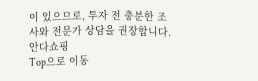이 있으므로, 투자 전 충분한 조사와 전문가 상담을 권장합니다.
안다쇼핑
Top으로 이동